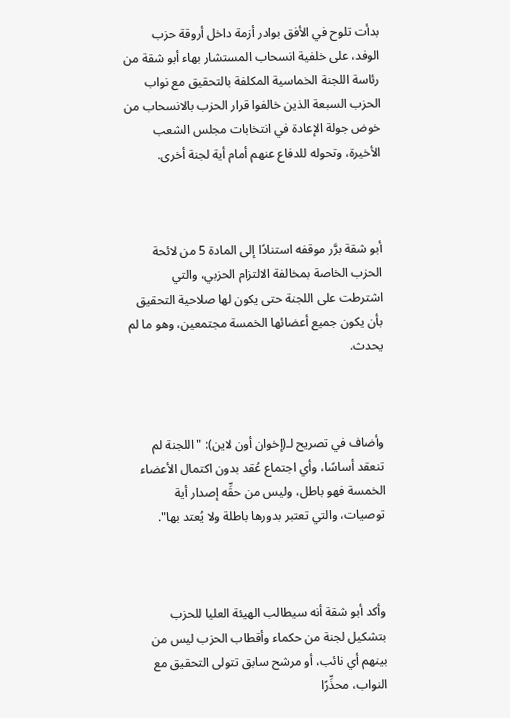بدأت تلوح في الأفق بوادر أزمة داخل أروقة حزب الوفد، على خلفية انسحاب المستشار بهاء أبو شقة من رئاسة اللجنة الخماسية المكلفة بالتحقيق مع نواب الحزب السبعة الذين خالفوا قرار الحزب بالانسحاب من خوض جولة الإعادة في انتخابات مجلس الشعب الأخيرة، وتحوله للدفاع عنهم أمام أية لجنة أخرى.



أبو شقة برَّر موقفه استنادًا إلى المادة 5 من لائحة الحزب الخاصة بمخالفة الالتزام الحزبي، والتي اشترطت على اللجنة حتى يكون لها صلاحية التحقيق بأن يكون جميع أعضائها الخمسة مجتمعين، وهو ما لم يحدث.



وأضاف في تصريح لـ(إخوان أون لاين): "اللجنة لم تنعقد أساسًا، وأي اجتماع عُقد بدون اكتمال الأعضاء الخمسة فهو باطل، وليس من حقِّه إصدار أية توصيات، والتي تعتبر بدورها باطلة ولا يُعتد بها".



وأكد أبو شقة أنه سيطالب الهيئة العليا للحزب بتشكيل لجنة من حكماء وأقطاب الحزب ليس من بينهم أي نائب، أو مرشح سابق تتولى التحقيق مع النواب، محذِّرًا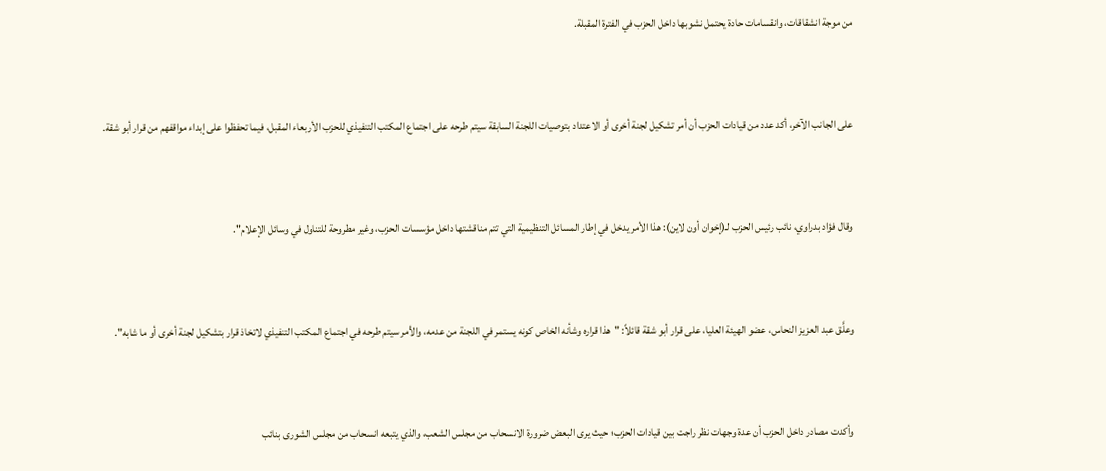من موجة انشقاقات، وانقسامات حادة يحتمل نشوبها داخل الحزب في الفترة المقبلة.



على الجانب الآخر، أكد عدد من قيادات الحزب أن أمر تشكيل لجنة أخرى أو الاعتداد بتوصيات اللجنة السابقة سيتم طرحه على اجتماع المكتب التنفيذي للحزب الأربعاء المقبل، فيما تحفظوا على إبداء مواقفهم من قرار أبو شقة.



وقال فؤاد بدراوي، نائب رئيس الحزب لـ(إخوان أون لاين): هذا الأمر يدخل في إطار المسائل التنظيمية التي تتم مناقشتها داخل مؤسسات الحزب، وغير مطروحة للتناول في وسائل الإعلام".



وعلَّق عبد العزيز النحاس، عضو الهيئة العليا، على قرار أبو شقة قائلاً: "هذا قراره وشأنه الخاص كونه يستمر في اللجنة من عدمه، والأمر سيتم طرحه في اجتماع المكتب التنفيذي لاتخاذ قرار بتشكيل لجنة أخرى أو ما شابه".



وأكدت مصادر داخل الحزب أن عدة وجهات نظر راجت بين قيادات الحزب؛ حيث يرى البعض ضرورة الانسحاب من مجلس الشعب، والذي يتبعه انسحاب من مجلس الشورى بنائب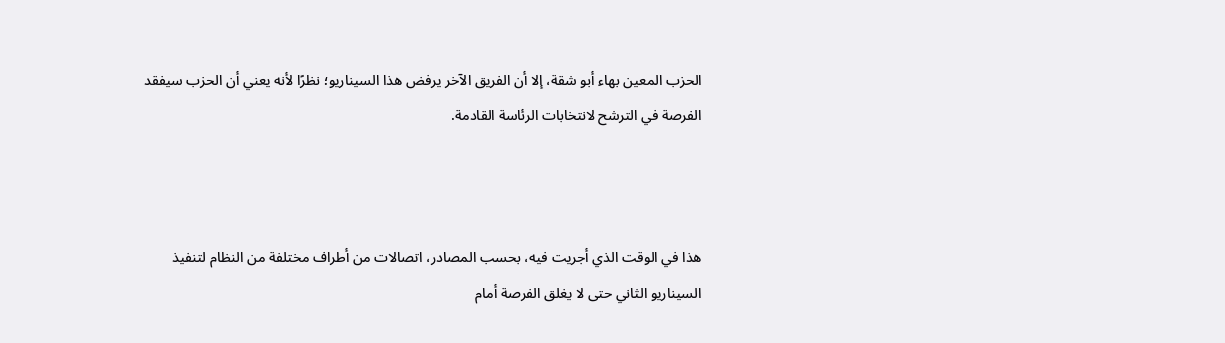الحزب المعين بهاء أبو شقة، إلا أن الفريق الآخر يرفض هذا السيناريو؛ نظرًا لأنه يعني أن الحزب سيفقد الفرصة في الترشح لانتخابات الرئاسة القادمة.



هذا في الوقت الذي أجريت فيه، بحسب المصادر، اتصالات من أطراف مختلفة من النظام لتنفيذ السيناريو الثاني حتى لا يغلق الفرصة أمام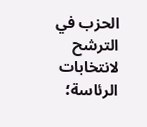الحزب في الترشح لانتخابات الرئاسة؛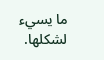ما يسيء لشكلها.